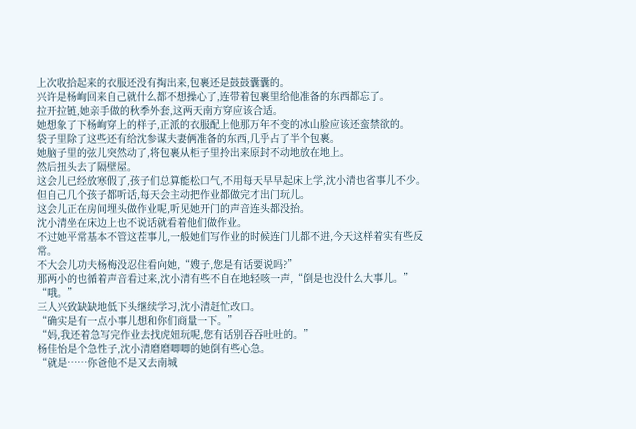上次收拾起来的衣服还没有掏出来,包裹还是鼓鼓囊囊的。
兴许是杨峋回来自己就什么都不想操心了,连带着包裹里给他准备的东西都忘了。
拉开拉链,她亲手做的秋季外套,这两天南方穿应该合适。
她想象了下杨峋穿上的样子,正派的衣服配上他那万年不变的冰山脸应该还蛮禁欲的。
袋子里除了这些还有给沈参谋夫妻俩准备的东西,几乎占了半个包裹。
她脑子里的弦儿突然动了,将包裹从柜子里拎出来原封不动地放在地上。
然后扭头去了隔壁屋。
这会儿已经放寒假了,孩子们总算能松口气,不用每天早早起床上学,沈小清也省事儿不少。
但自己几个孩子都听话,每天会主动把作业都做完才出门玩儿。
这会儿正在房间埋头做作业呢,听见她开门的声音连头都没抬。
沈小清坐在床边上也不说话就看着他们做作业。
不过她平常基本不管这茬事儿,一般她们写作业的时候连门儿都不进,今天这样着实有些反常。
不大会儿功夫杨梅没忍住看向她,“嫂子,您是有话要说吗?”
那两小的也循着声音看过来,沈小清有些不自在地轻咳一声,“倒是也没什么大事儿。”
“哦。”
三人兴致缺缺地低下头继续学习,沈小清赶忙改口。
“确实是有一点小事儿想和你们商量一下。”
“妈,我还着急写完作业去找虎妞玩呢,您有话别吞吞吐吐的。”
杨佳怡是个急性子,沈小清磨磨唧唧的她倒有些心急。
“就是……你爸他不是又去南城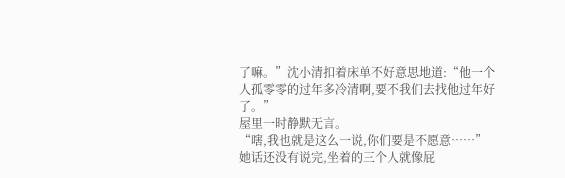了嘛。”沈小清扣着床单不好意思地道:“他一个人孤零零的过年多冷清啊,要不我们去找他过年好了。”
屋里一时静默无言。
“嗐,我也就是这么一说,你们要是不愿意……”
她话还没有说完,坐着的三个人就像屁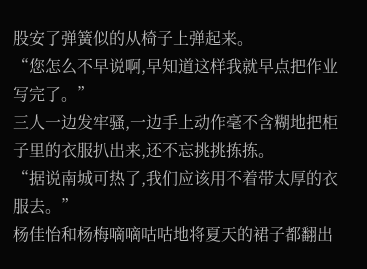股安了弹簧似的从椅子上弹起来。
“您怎么不早说啊,早知道这样我就早点把作业写完了。”
三人一边发牢骚,一边手上动作毫不含糊地把柜子里的衣服扒出来,还不忘挑挑拣拣。
“据说南城可热了,我们应该用不着带太厚的衣服去。”
杨佳怡和杨梅嘀嘀咕咕地将夏天的裙子都翻出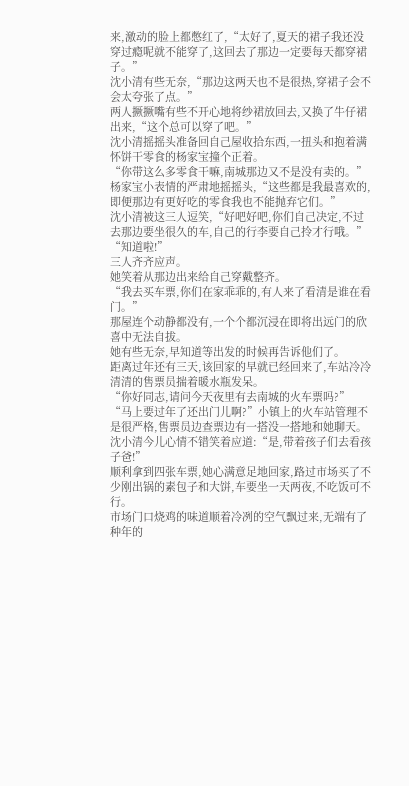来,激动的脸上都憋红了,“太好了,夏天的裙子我还没穿过瘾呢就不能穿了,这回去了那边一定要每天都穿裙子。”
沈小清有些无奈,“那边这两天也不是很热,穿裙子会不会太夸张了点。”
两人撅撅嘴有些不开心地将纱裙放回去,又换了牛仔裙出来,“这个总可以穿了吧。”
沈小清摇摇头准备回自己屋收拾东西,一扭头和抱着满怀饼干零食的杨家宝撞个正着。
“你带这么多零食干嘛,南城那边又不是没有卖的。”
杨家宝小表情的严肃地摇摇头,“这些都是我最喜欢的,即便那边有更好吃的零食我也不能抛弃它们。”
沈小清被这三人逗笑,“好吧好吧,你们自己决定,不过去那边要坐很久的车,自己的行李要自己拎才行哦。”
“知道啦!”
三人齐齐应声。
她笑着从那边出来给自己穿戴整齐。
“我去买车票,你们在家乖乖的,有人来了看清是谁在看门。”
那屋连个动静都没有,一个个都沉浸在即将出远门的欣喜中无法自拔。
她有些无奈,早知道等出发的时候再告诉他们了。
距离过年还有三天,该回家的早就已经回来了,车站冷冷清清的售票员揣着暖水瓶发呆。
“你好同志,请问今天夜里有去南城的火车票吗?”
“马上要过年了还出门儿啊?”小镇上的火车站管理不是很严格,售票员边查票边有一搭没一搭地和她聊天。
沈小清今儿心情不错笑着应道:“是,带着孩子们去看孩子爸!”
顺利拿到四张车票,她心满意足地回家,路过市场买了不少刚出锅的素包子和大饼,车要坐一天两夜,不吃饭可不行。
市场门口烧鸡的味道顺着冷冽的空气飘过来,无端有了种年的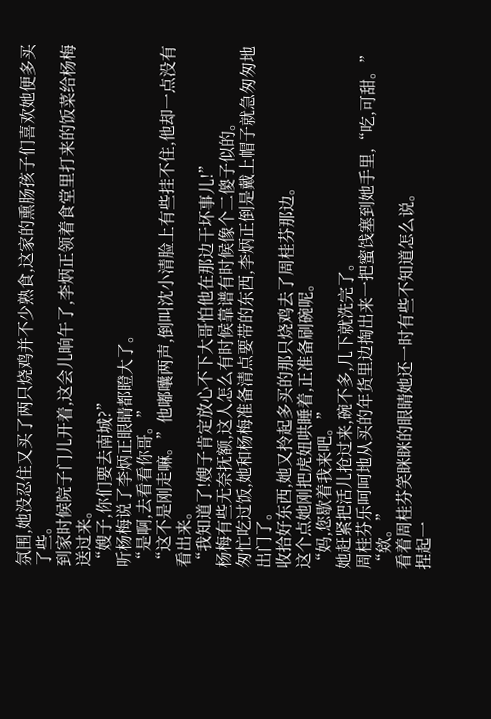氛围,她没忍住又买了两只烧鸡并不少熟食,这家的熏肠孩子们喜欢她便多买了些。
到家时候院子门儿开着,这会儿晌午了,李炳正领着食堂里打来的饭菜给杨梅送过来。
“嫂子,你们要去南城?”
听杨梅说了李炳正眼睛都瞪大了。
“是啊,去看看你哥。”
“这不是刚走嘛。”他嘟囔两声,倒叫沈小清脸上有些挂不住,他却一点没有看出来。
“我知道了!嫂子肯定放心不下大哥怕他在那边干坏事儿!”
杨梅有些无奈抚额,这人怎么有时候靠谱有时候像个二傻子似的。
匆忙吃过饭,她和杨梅准备清点要带的东西,李炳正倒是戴上帽子就急匆匆地出门了。
收拾好东西,她又拎起多买的那只烧鸡去了周桂芬那边。
这个点她刚把虎妞哄睡着,正准备刷碗呢。
“妈,您歇着我来吧。”
她赶紧把活儿抢过来,碗不多,几下就洗完了。
周桂芬乐呵呵地从买的年货里边掏出来一把蜜饯塞到她手里,“吃,可甜。”
“欸。”
看着周桂芬笑眯眯的眼睛她还一时有些不知道怎么说。
捏起一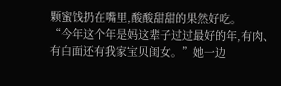颗蜜饯扔在嘴里,酸酸甜甜的果然好吃。
“今年这个年是妈这辈子过过最好的年,有肉、有白面还有我家宝贝闺女。”她一边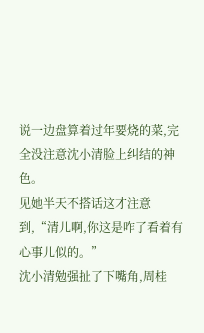说一边盘算着过年要烧的菜,完全没注意沈小清脸上纠结的神色。
见她半天不搭话这才注意到,“清儿啊,你这是咋了看着有心事儿似的。”
沈小清勉强扯了下嘴角,周桂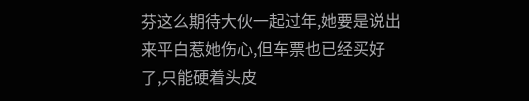芬这么期待大伙一起过年,她要是说出来平白惹她伤心,但车票也已经买好了,只能硬着头皮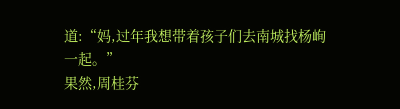道:“妈,过年我想带着孩子们去南城找杨峋一起。”
果然,周桂芬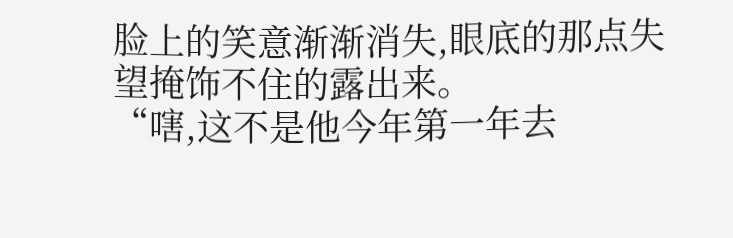脸上的笑意渐渐消失,眼底的那点失望掩饰不住的露出来。
“嗐,这不是他今年第一年去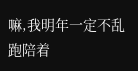嘛,我明年一定不乱跑陪着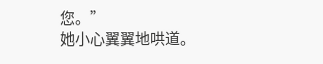您。”
她小心翼翼地哄道。